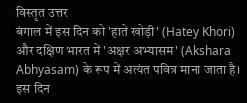विस्तृत उत्तर
बंगाल में इस दिन को 'हाते खोड़ी' (Hatey Khori) और दक्षिण भारत में 'अक्षर अभ्यासम' (Akshara Abhyasam) के रूप में अत्यंत पवित्र माना जाता है।
इस दिन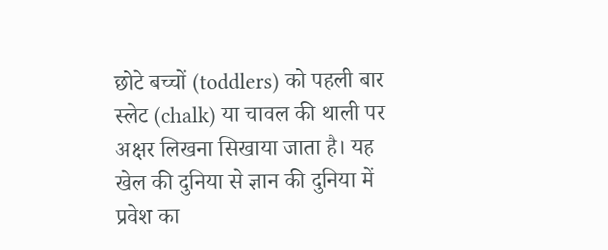छोटे बच्चों (toddlers) को पहली बार स्लेट (chalk) या चावल की थाली पर अक्षर लिखना सिखाया जाता है। यह खेल की दुनिया से ज्ञान की दुनिया में प्रवेश का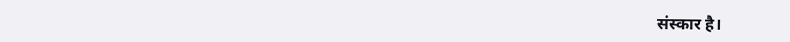संस्कार है।